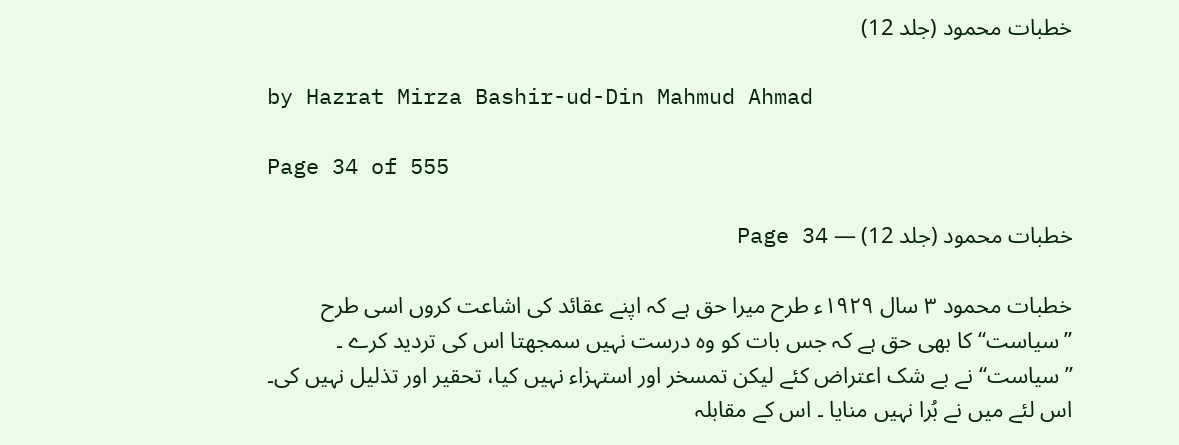خطبات محمود (جلد 12)

by Hazrat Mirza Bashir-ud-Din Mahmud Ahmad

Page 34 of 555

خطبات محمود (جلد 12) — Page 34

خطبات محمود ۳ سال ۱۹۲۹ء طرح میرا حق ہے کہ اپنے عقائد کی اشاعت کروں اسی طرح ”سیاست“ کا بھی حق ہے کہ جس بات کو وہ درست نہیں سمجھتا اس کی تردید کرے ۔ ”سیاست“ نے بے شک اعتراض کئے لیکن تمسخر اور استہزاء نہیں کیا، تحقیر اور تذلیل نہیں کی۔ اس لئے میں نے بُرا نہیں منایا ۔ اس کے مقابلہ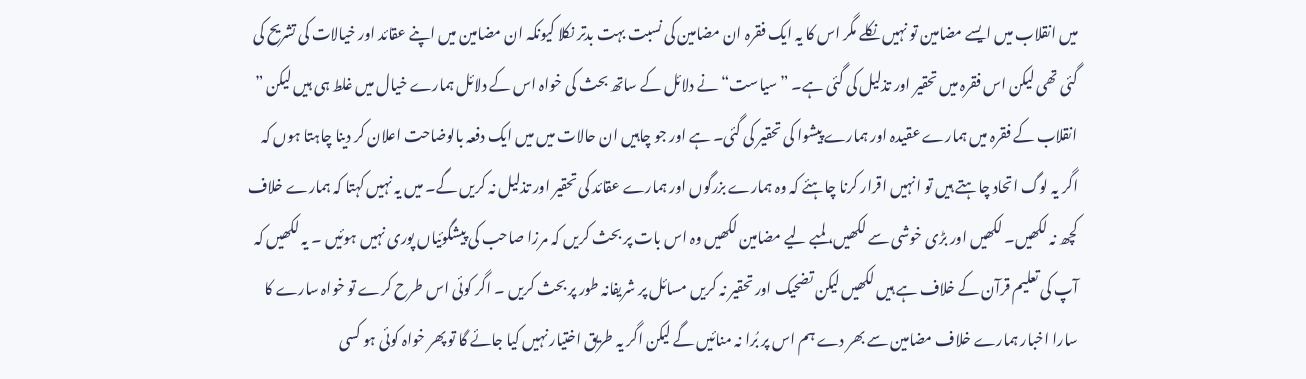میں انقلاب میں ایسے مضامین تو نہیں نکلے مگر اس کا یہ ایک فقرہ ان مضامین کی نسبت بہت بدتر نکلا کیونکہ ان مضامین میں اپنے عقائد اور خیالات کی تشریح کی گئی تھی لیکن اس فقرہ میں تحقیر اور تذلیل کی گئی ہے۔ ”سیاست“ نے دلائل کے ساتھ بحث کی خواہ اس کے دلائل ہمارے خیال میں غلط ہی ہیں لیکن ” انقلاب کے فقرہ میں ہمارے عقیدہ اور ہمارے پیشوا کی تحقیر کی گئی۔ ہے اور جو چاہیں ان حالات میں میں ایک دفعہ بالوضاحت اعلان کر دینا چاہتا ہوں کہ اگر یہ لوگ اتحاد چاہتے ہیں تو انہیں اقرار کرنا چاہئے کہ وہ ہمارے بزرگوں اور ہمارے عقائد کی تحقیر اور تذلیل نہ کریں گے۔ میں یہ نہیں کہتا کہ ہمارے خلاف کچھ نہ لکھیں۔ لکھیں اور بڑی خوشی سے لکھیں، لمبے لیے مضامین لکھیں وہ اس بات پر بحث کریں کہ مرزا صاحب کی پیشگوئیاں پوری نہیں ہوئیں ۔ یہ لکھیں کہ آپ کی تعلیم قرآن کے خلاف ہے ہیں لکھیں لیکن تضحیک اور تحقیر نہ کریں مسائل پر شریفانہ طور پر بحث کریں ۔ اگر کوئی اس طرح کرے تو خواہ سارے کا سارا اخبار ہمارے خلاف مضامین سے بھر دے ہم اس پر بُرا نہ منائیں گے لیکن اگر یہ طریق اختیار نہیں کیا جائے گا تو پھر خواہ کوئی ہو کسی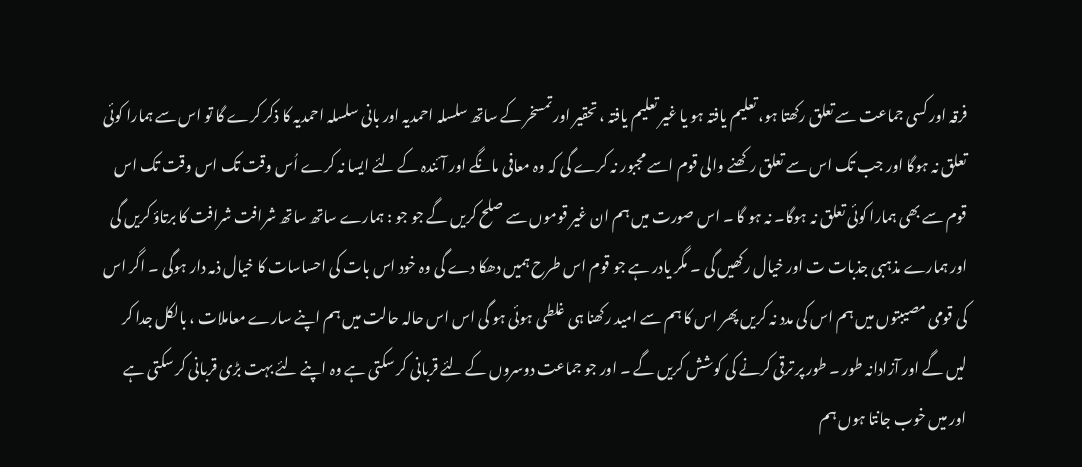فرقہ اور کسی جماعت سے تعلق رکھتا ہو، تعلیم یافتہ ہو یا غیر تعلیم یافتہ ، تحقیر اور تمسخر کے ساتھ سلسلہ احمدیہ اور بانی سلسلہ احمدیہ کا ذکر کرے گا تو اس سے ہمارا کوئی تعلق نہ ہوگا اور جب تک اس سے تعلق رکھنے والی قوم اسے مجبور نہ کرے گی کہ وہ معافی مانگے اور آئندہ کے لئے ایسا نہ کرے اُس وقت تک اس وقت تک اس قوم سے بھی ہمارا کوئی تعلق نہ ہوگا۔ نہ ہو گا ۔ اس صورت میں ہم ان غیر قوموں سے صلح کریں گے جو جو : ہمارے ساتھ ساتھ شرافت شرافت کا برتاؤ کریں گی اور ہمارے مذہبی جذبات ت اور خیال رکھیں گی ۔ مگر یادر ہے جو قوم اس طرح ہمیں دھکا دے گی وہ خود اس بات کی احساسات کا خیال ذمہ دار ہوگی ۔ اگر اس کی قومی مصیبتوں میں ہم اس کی مدد نہ کریں پھر اس کا ہم سے امید رکھنا ہی غلطی ہوئی ہو گی اس اس حالہ حالت میں ہم اپنے سارے معاملات ، بالکل جدا کر لیں گے اور آزادانہ طور ۔ طور پر ترقی کرنے کی کوشش کریں گے ۔ اور جو جماعت دوسروں کے لئے قربانی کر سکتی ہے وہ اپنے لئے بہت بڑی قربانی کر سکتی ہے اور میں خوب جانتا ہوں ہم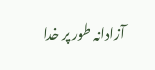آزادانہ طور پر خدا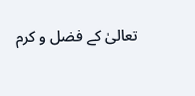تعالیٰ کے فضل و کرم